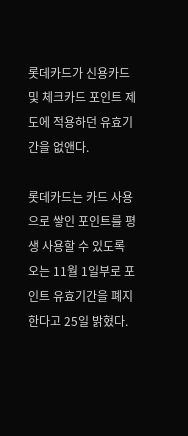롯데카드가 신용카드 및 체크카드 포인트 제도에 적용하던 유효기간을 없앤다.

롯데카드는 카드 사용으로 쌓인 포인트를 평생 사용할 수 있도록 오는 11월 1일부로 포인트 유효기간을 폐지한다고 25일 밝혔다.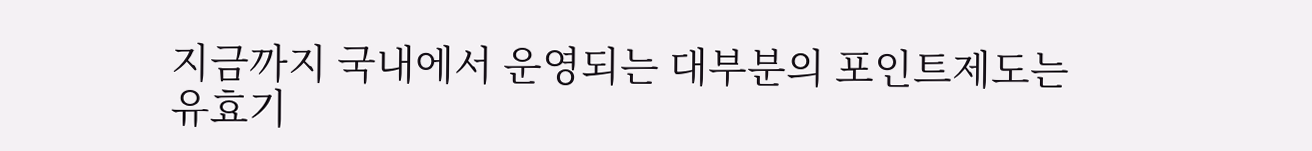지금까지 국내에서 운영되는 대부분의 포인트제도는 유효기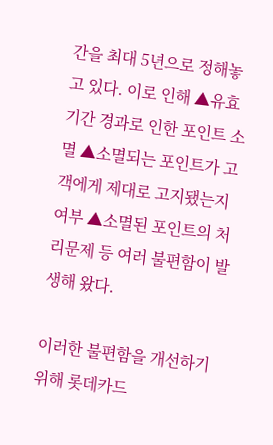간을 최대 5년으로 정해놓고 있다. 이로 인해 ▲유효기간 경과로 인한 포인트 소멸 ▲소멸되는 포인트가 고객에게 제대로 고지됐는지 여부 ▲소멸된 포인트의 처리문제 등 여러 불편함이 발생해 왔다.

이러한 불편함을 개선하기 위해 롯데카드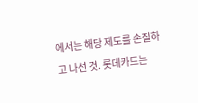에서는 해당 제도를 손질하고 나선 것. 롯데카드는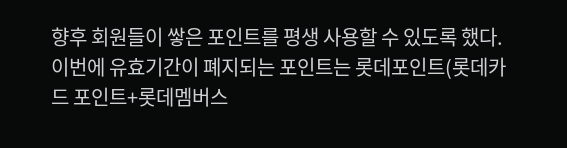향후 회원들이 쌓은 포인트를 평생 사용할 수 있도록 했다. 이번에 유효기간이 폐지되는 포인트는 롯데포인트(롯데카드 포인트+롯데멤버스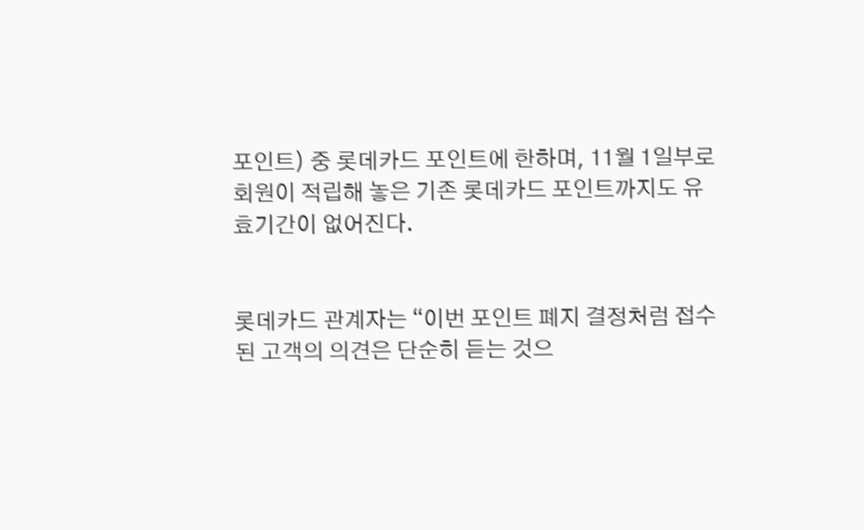포인트) 중 롯데카드 포인트에 한하며, 11월 1일부로 회원이 적립해 놓은 기존 롯데카드 포인트까지도 유효기간이 없어진다.


롯데카드 관계자는 “이번 포인트 폐지 결정처럼 접수된 고객의 의견은 단순히 듣는 것으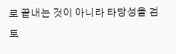로 끝내는 것이 아니라 타당성을 검토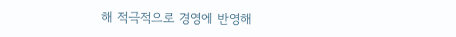해 적극적으로 경영에 반영해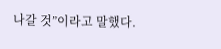나갈 것”이라고 말했다.